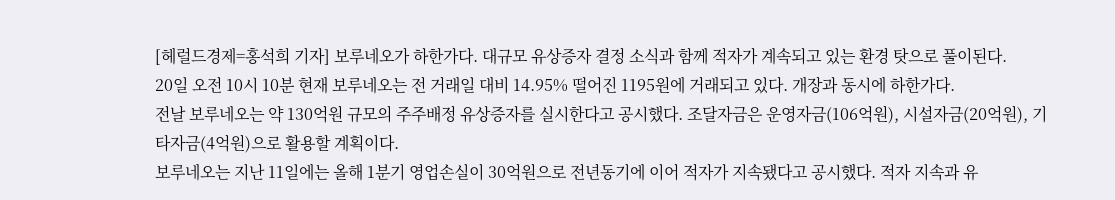[헤럴드경제=홍석희 기자] 보루네오가 하한가다. 대규모 유상증자 결정 소식과 함께 적자가 계속되고 있는 환경 탓으로 풀이된다.
20일 오전 10시 10분 현재 보루네오는 전 거래일 대비 14.95% 떨어진 1195원에 거래되고 있다. 개장과 동시에 하한가다.
전날 보루네오는 약 130억원 규모의 주주배정 유상증자를 실시한다고 공시했다. 조달자금은 운영자금(106억원), 시설자금(20억원), 기타자금(4억원)으로 활용할 계획이다.
보루네오는 지난 11일에는 올해 1분기 영업손실이 30억원으로 전년동기에 이어 적자가 지속됐다고 공시했다. 적자 지속과 유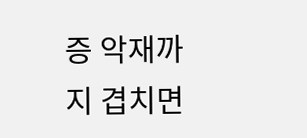증 악재까지 겹치면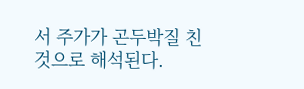서 주가가 곤두박질 친 것으로 해석된다.